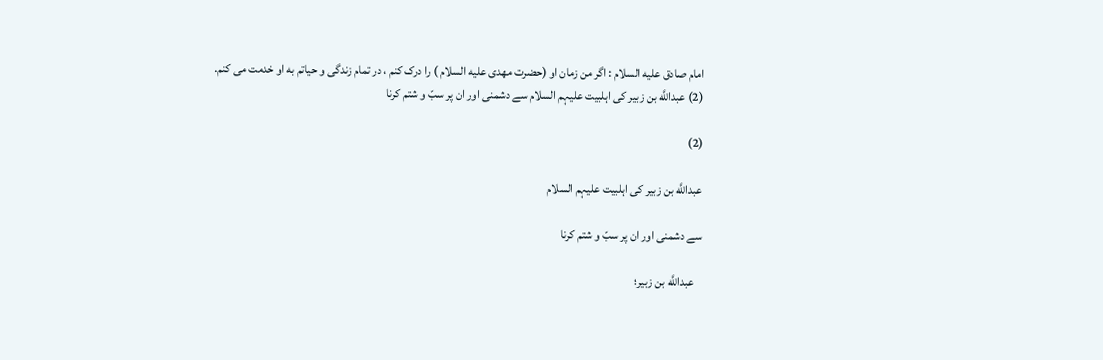امام صادق علیه السلام : اگر من زمان او (حضرت مهدی علیه السلام ) را درک کنم ، در تمام زندگی و حیاتم به او خدمت می کنم.
(2) عبداللَّه بن زبير کی اہلبيت عليہم السلام سے دشمنی اور ان پر سبّ و شتم کرنا

(2)

عبداللَّه بن زبير کی اہلبيت عليہم السلام

سے دشمنی اور ان پر سبّ و شتم کرنا

   عبداللَّه بن زبير؛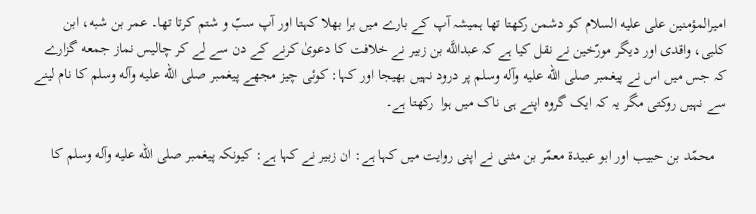اميرالمؤمنين على عليه السلام کو دشمن رکھتا تھا ہمیشہ آپ کے بارے میں برا بھلا کہتا اور آپ سبّ و شتم کرتا تھا۔ عمر بن شبه، ابن كلبى، واقدى اور ديگر مورّخین نے نقل كیا ہے کہ عبداللَّه بن زبير نے خلافت کا دعویٰ کرنے کے دن سے لے کر چالیس نماز جمعه گزارے کہ جس میں اس نے پيغمبر صلى الله عليه وآله وسلم پر درود نہیں بھیجا اور کہا: کوئی چیز مجھے پيغمبر صلى الله عليه وآله وسلم کا نام لینے سے نہیں روکتی مگر یہ کہ ایک گروہ اپنے ہی ناک میں ہوا  رکھتا ہے۔

   محمّد بن حبيب اور ابو عبيدة معمّر بن مثنى نے اپنی روايت میں کہا ہے: ان زبیر نے کہا ہے: کیونکہ پیغمبر صلى الله عليه وآله وسلم کا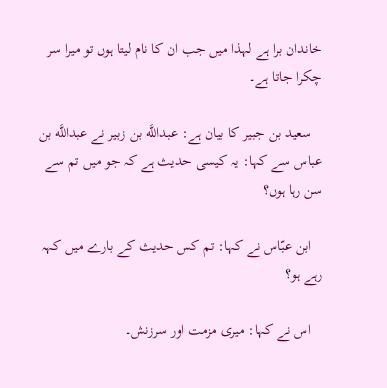خاندان برا ہے لہذا میں جب ان کا نام لیتا ہوں تو میرا سر چکرا جاتا ہے۔

   سعيد بن جبير کا بیان ہے: عبداللَّه بن زبير نے عبداللَّه بن عباس سے کہا: یہ کیسی حدیث ہے کہ جو میں تم سے سن رہا ہوں؟

   ابن عبّاس نے کہا: تم کس حدیث کے بارے میں کہہ رہے ہو؟

   اس نے کہا: میری مزمت اور سرزنش۔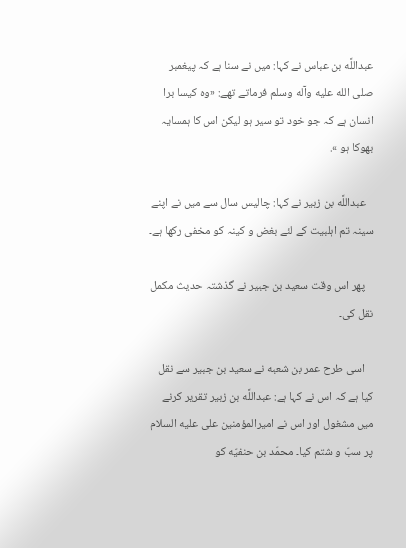عبداللَّه بن عباس نے کہا: میں نے سنا ہے کہ پيغمبر صلى الله عليه وآله وسلم فرماتے تھے: «وہ کیسا برا انسان ہے کہ جو خود تو سیر ہو لیکن اس کا ہمسایہ بھوکا ہو ».

   عبداللَّه بن زبير نے کہا: چالیس سال سے میں نے اپنے سینہ تم اہلبیت کے لئے بغض و کینہ کو مخفی رکھا ہے۔

   پھر اس وقت سعيد بن جبير نے گذشتہ حدیث مکمل نقل کی۔

   اسی طرح عمر بن شعبه نے سعيد بن جبير سے نقل کیا ہے کہ اس نے کہا ہے: عبداللَّه بن زبير تقریر کرنے میں مشغول اور اس نے اميرالمؤمنين على عليه السلام پر سبّ و شتم کیا۔ محمّد بن حنفيّه کو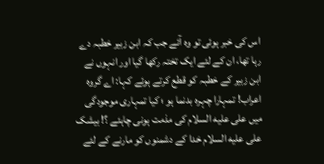اس کی خبر ہوئی تو وہ آئے جب کہ ابن زبير خطبہ دے رہا تھا، ان کے لئے ایک تختہ رکھا گیا اور انہوں نے ابن زبير کے خطبہ کو قطع کرتے ہوئے کہا: اے گروه اعراب! تمہارا چہرہ بدنما ہو ؛ کیا تمہاری موجودگی میں على عليه السلام کی مذمت ہونی چاہئے ؟! بیشک على عليه السلام خدا کے دشمنوں کو مارنے کے لئے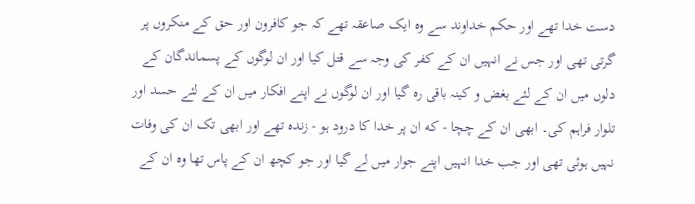دست خدا تھے اور حکم خداوند سے وہ ایک صاعقہ تھے کہ جو كافرون اور حق کے منكروں پر گرتی تھی اور جس نے انہیں ان کے کفر کی وجہ سے قتل کیا اور ان لوگوں کے پسماندگان کے دلوں میں ان کے لئے بغض و کینہ باقی رہ گیا اور ان لوگوں نے اپنے افکار میں ان کے لئے حسد اور تلوار فراہم کی۔ ابھی ان کے چچا - كه ان پر خدا کا درود ہو - زنده تھے اور ابھی تک ان کی وفات نہیں ہوئی تھی اور جب خدا انہیں اپنے جوار میں لے گیا اور جو کچھ ان کے پاس تھا وہ ان کے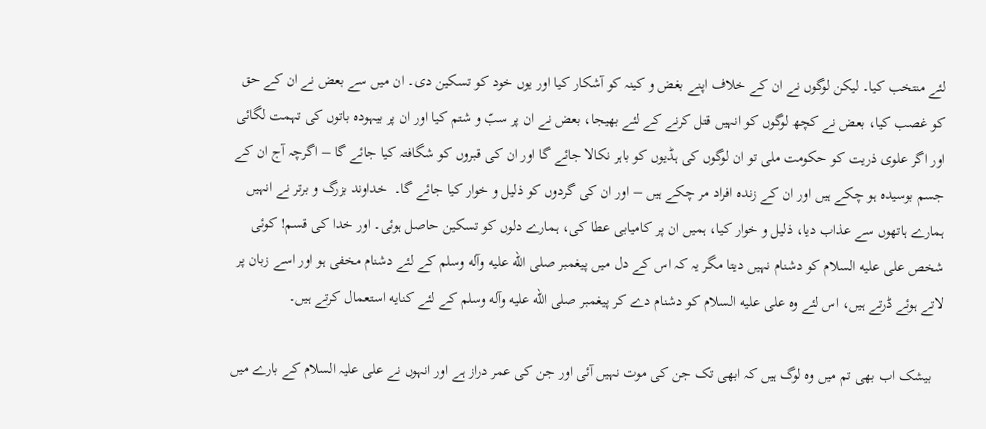لئے منتخب کیا۔ لیکن لوگوں نے ان کے خلاف اپنے بغض و کینہ کو آشکار کیا اور یوں خود کو تسکین دی۔ ان میں سے بعض نے ان کے حق کو غصب کیا، بعض نے کچھ لوگوں کو انہیں قتل کرنے کے لئے بھیجا، بعض نے ان پر سبّ و شتم کیا اور ان پر بیہودہ باتوں کی تہمت لگائی اور اگر علوی ذریت کو حکومت ملی تو ان لوگوں کی ہڈیوں کو باہر نکالا جائے گا اور ان کی قبروں کو شگافتہ کیا جائے گا – اگرچہ آج ان کے جسم بوسیدہ ہو چکے ہیں اور ان کے زندہ افراد مر چکے ہیں – اور ان کی گردوں کو ذلیل و خوار کیا جائے گا۔  خداوند بزرگ و برتر نے انہیں ہمارے ہاتھوں سے عذاب دیا، ذلیل و خوار کیا، ہمیں ان پر کامیابی عطا کی، ہمارے دلوں کو تسکین حاصل ہوئی۔ اور خدا کی قسم! کوئی شخص على عليه السلام کو دشنام نہیں دیتا مگر یہ کہ اس کے دل میں پيغمبر صلى الله عليه وآله وسلم کے لئے دشنام مخفی ہو اور اسے زبان پر لاتے ہوئے ڈرتے ہیں، اس لئے وہ علی عليه السلام کو دشنام دے کر پيغمبر صلى الله عليه وآله وسلم کے لئے كنايه استعمال کرتے ہیں۔

   بیشک اب بھی تم میں وہ لوگ ہیں کہ ابھی تک جن کی موت نہیں آئی اور جن کی عمر دراز ہے اور انہوں نے علی علیہ السلام کے بارے میں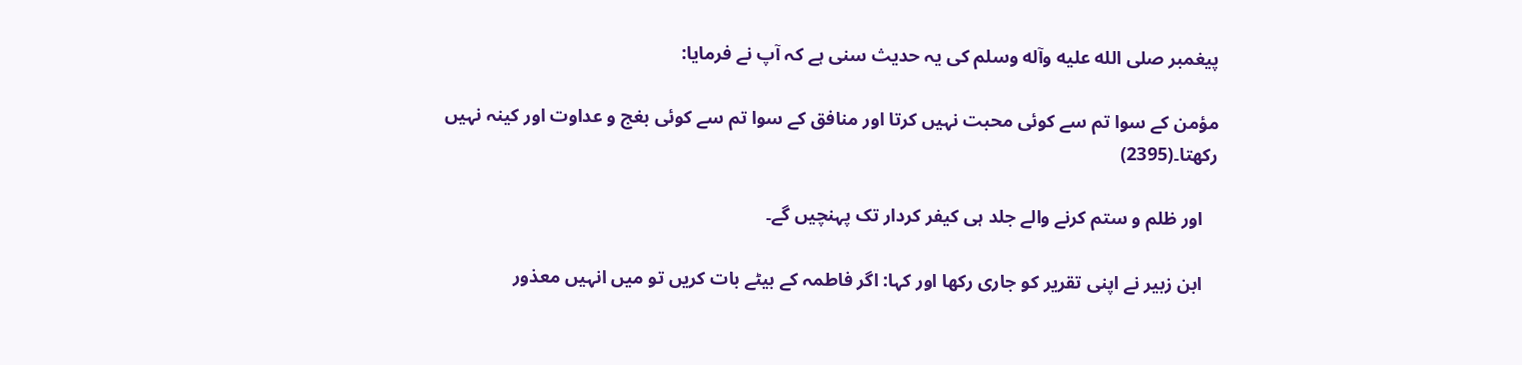پيغمبر صلى الله عليه وآله وسلم کی یہ حدیث سنی ہے کہ آپ نے فرمایا:

مؤمن کے سوا تم سے کوئی محبت نہیں کرتا اور منافق کے سوا تم سے کوئی بغج و عداوت اور کینہ نہیں رکھتا۔(2395)

   اور ظلم و ستم کرنے والے جلد ہی کیفر کردار تک پہنچیں گے۔

   ابن زبير نے اپنی تقریر کو جاری رکھا اور کہا: اگر فاطمہ کے بیٹے بات کریں تو میں انہیں معذور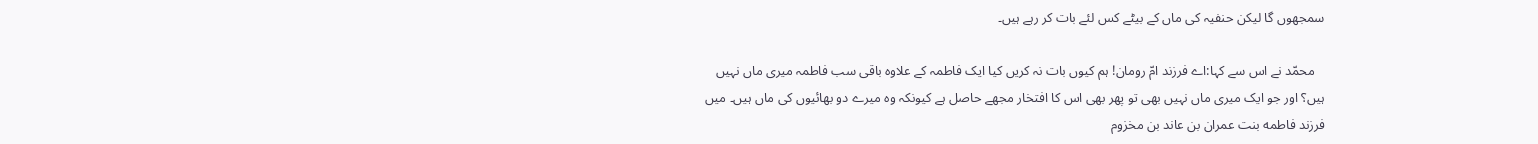سمجھوں گا لیکن حنفیہ کی ماں کے بیٹے کس لئے بات کر رہے ہیں۔

   محمّد نے اس سے کہا:اے فرزند امّ رومان! ہم کیوں بات نہ کریں کیا ایک فاطمہ کے علاوہ باقی سب فاطمہ میری ماں نہیں ہیں؟ اور جو ایک میری ماں نہیں بھی تو پھر بھی اس کا افتخار مجھے حاصل ہے کیونکہ وہ میرے دو بھائیوں کی ماں ہیں۔ میں فرزند فاطمه بنت عمران بن عاند بن مخزوم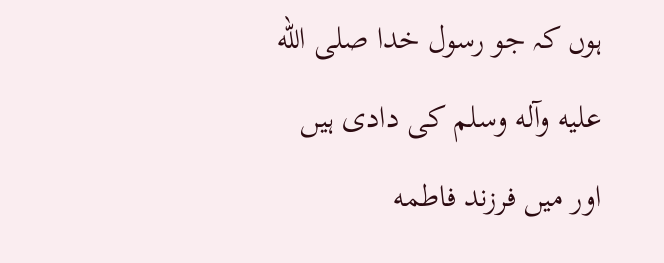ہوں کہ جو رسول خدا صلى الله عليه وآله وسلم کی دادی ہیں اور میں فرزند فاطمه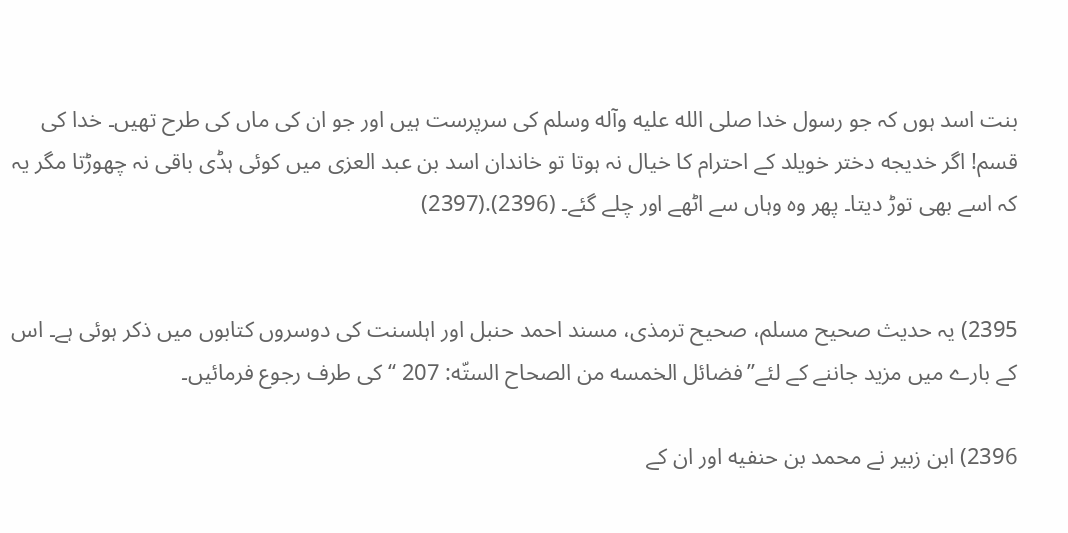بنت اسد ہوں کہ جو رسول خدا صلى الله عليه وآله وسلم کی سرپرست ہیں اور جو ان کی ماں کی طرح تھیں۔ خدا کی قسم! اگر خديجه دختر خويلد کے احترام کا خیال نہ ہوتا تو خاندان اسد بن عبد العزى میں کوئی ہڈی باقی نہ چھوڑتا مگر یہ کہ اسے بھی توڑ دیتا۔ پھر وہ وہاں سے اٹھے اور چلے گئے۔ (2396).(2397)


2395) یہ حدیث صحيح مسلم، صحيح ترمذى، مسند احمد حنبل اور اہلسنت کی دوسروں کتابوں میں ذکر ہوئی ہے۔ اس کے بارے میں مزید جاننے کے لئے’’فضائل الخمسه من الصحاح الستّه: 207 ‘‘ کی طرف رجوع فرمائیں۔

2396) ابن زبير نے محمد بن حنفيه اور ان کے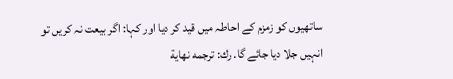ساتھیوں کو زمزم کے احاطہ میں قید کر دیا اور کہا: اگر بيعت نہ کریں تو انہیں جلا دیا جائے گا. رك: ترجمه نهاية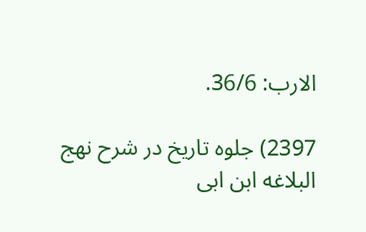الارب: 36/6.

2397) جلوه تاريخ در شرح نهج البلاغه ابن ابى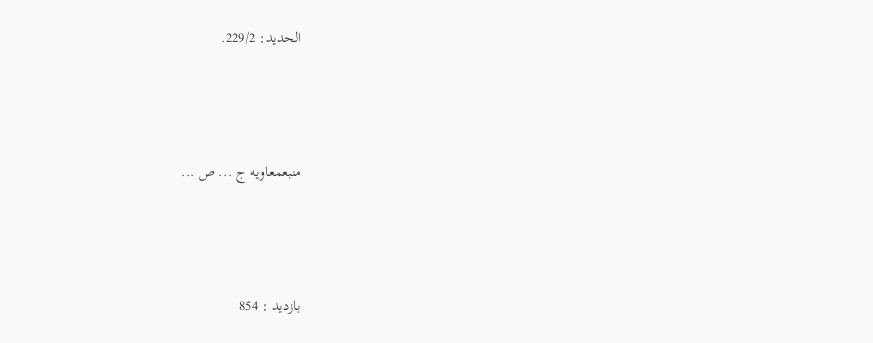الحديد: 229/2.



منبعمعاویه ج ... ص ...



بازدید : 854